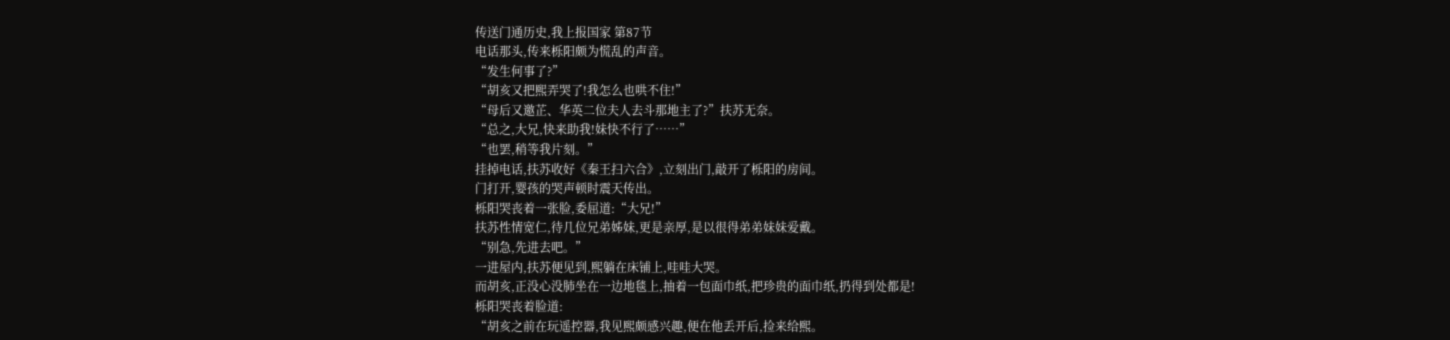传送门通历史,我上报国家 第87节
电话那头,传来栎阳颇为慌乱的声音。
“发生何事了?”
“胡亥又把熙弄哭了!我怎么也哄不住!”
“母后又邀芷、华英二位夫人去斗那地主了?”扶苏无奈。
“总之,大兄,快来助我!妹快不行了……”
“也罢,稍等我片刻。”
挂掉电话,扶苏收好《秦王扫六合》,立刻出门,敲开了栎阳的房间。
门打开,婴孩的哭声顿时震天传出。
栎阳哭丧着一张脸,委屈道:“大兄!”
扶苏性情宽仁,待几位兄弟姊妹,更是亲厚,是以很得弟弟妹妹爱戴。
“别急,先进去吧。”
一进屋内,扶苏便见到,熙躺在床铺上,哇哇大哭。
而胡亥,正没心没肺坐在一边地毯上,抽着一包面巾纸,把珍贵的面巾纸,扔得到处都是!
栎阳哭丧着脸道:
“胡亥之前在玩遥控器,我见熙颇感兴趣,便在他丢开后,捡来给熙。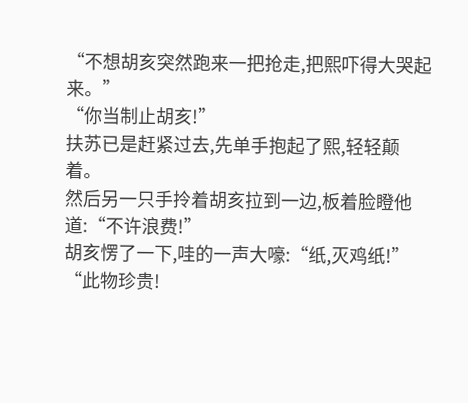“不想胡亥突然跑来一把抢走,把熙吓得大哭起来。”
“你当制止胡亥!”
扶苏已是赶紧过去,先单手抱起了熙,轻轻颠着。
然后另一只手拎着胡亥拉到一边,板着脸瞪他道:“不许浪费!”
胡亥愣了一下,哇的一声大嚎:“纸,灭鸡纸!”
“此物珍贵!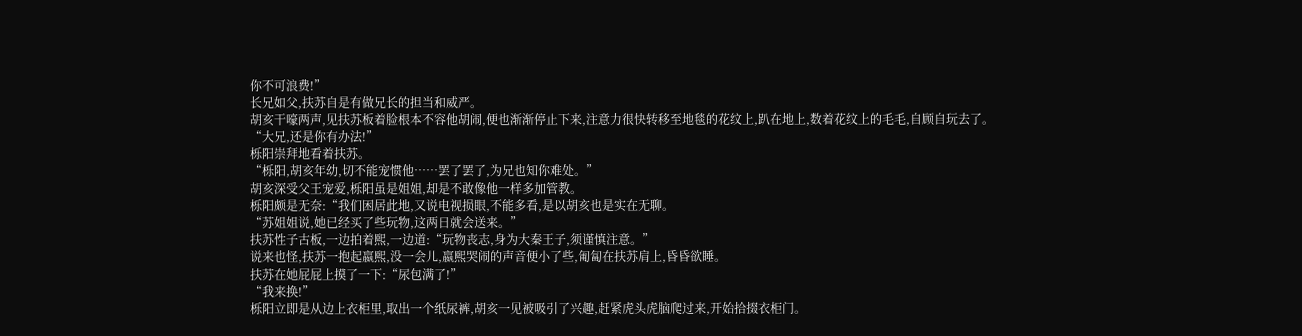你不可浪费!”
长兄如父,扶苏自是有做兄长的担当和威严。
胡亥干嚎两声,见扶苏板着脸根本不容他胡闹,便也渐渐停止下来,注意力很快转移至地毯的花纹上,趴在地上,数着花纹上的毛毛,自顾自玩去了。
“大兄,还是你有办法!”
栎阳崇拜地看着扶苏。
“栎阳,胡亥年幼,切不能宠惯他……罢了罢了,为兄也知你难处。”
胡亥深受父王宠爱,栎阳虽是姐姐,却是不敢像他一样多加管教。
栎阳颇是无奈:“我们困居此地,又说电视损眼,不能多看,是以胡亥也是实在无聊。
“苏姐姐说,她已经买了些玩物,这两日就会送来。”
扶苏性子古板,一边拍着熙,一边道:“玩物丧志,身为大秦王子,须谨慎注意。”
说来也怪,扶苏一抱起嬴熙,没一会儿,嬴熙哭闹的声音便小了些,匍匐在扶苏肩上,昏昏欲睡。
扶苏在她屁屁上摸了一下:“尿包满了!”
“我来换!”
栎阳立即是从边上衣柜里,取出一个纸尿裤,胡亥一见被吸引了兴趣,赶紧虎头虎脑爬过来,开始拾掇衣柜门。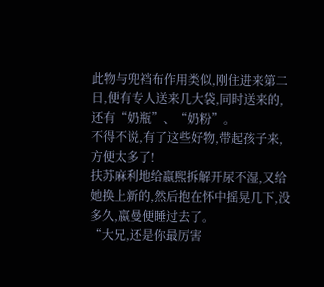此物与兜裆布作用类似,刚住进来第二日,便有专人送来几大袋,同时送来的,还有“奶瓶”、“奶粉”。
不得不说,有了这些好物,带起孩子来,方便太多了!
扶苏麻利地给嬴熙拆解开尿不湿,又给她换上新的,然后抱在怀中摇晃几下,没多久,嬴曼便睡过去了。
“大兄,还是你最厉害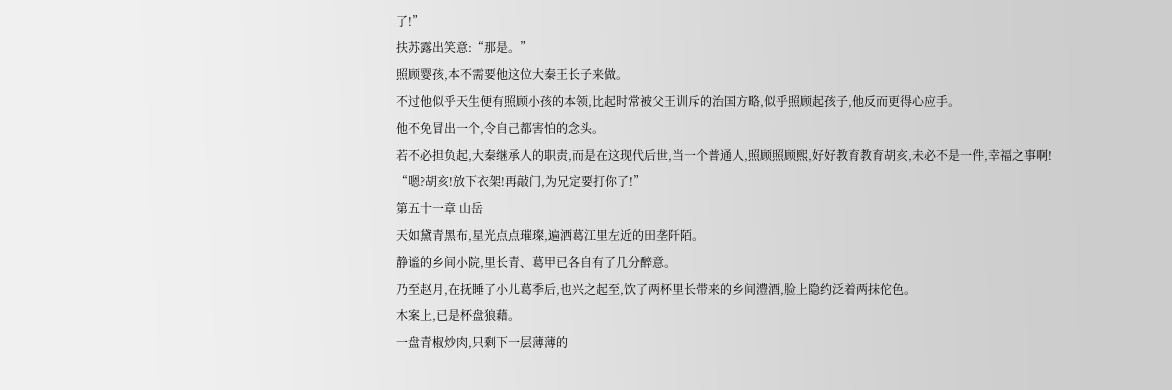了!”
扶苏露出笑意:“那是。”
照顾婴孩,本不需要他这位大秦王长子来做。
不过他似乎天生便有照顾小孩的本领,比起时常被父王训斥的治国方略,似乎照顾起孩子,他反而更得心应手。
他不免冒出一个,令自己都害怕的念头。
若不必担负起,大秦继承人的职责,而是在这现代后世,当一个普通人,照顾照顾熙,好好教育教育胡亥,未必不是一件,幸福之事啊!
“嗯?胡亥!放下衣架!再敲门,为兄定要打你了!”
第五十一章 山岳
天如黛青黑布,星光点点璀璨,遍洒葛江里左近的田垄阡陌。
静谧的乡间小院,里长青、葛甲已各自有了几分醉意。
乃至赵月,在抚睡了小儿葛季后,也兴之起至,饮了两杯里长带来的乡间澧酒,脸上隐约泛着两抹佗色。
木案上,已是杯盘狼藉。
一盘青椒炒肉,只剩下一层薄薄的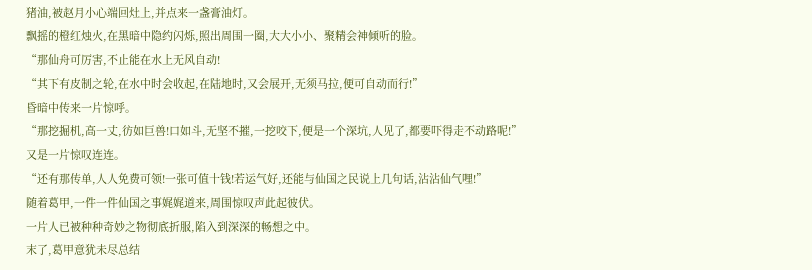猪油,被赵月小心端回灶上,并点来一盏膏油灯。
飘摇的橙红烛火,在黑暗中隐约闪烁,照出周围一圈,大大小小、聚精会神倾听的脸。
“那仙舟可厉害,不止能在水上无风自动!
“其下有皮制之轮,在水中时会收起,在陆地时,又会展开,无须马拉,便可自动而行!”
昏暗中传来一片惊呼。
“那挖掘机,高一丈,彷如巨兽!口如斗,无坚不摧,一挖咬下,便是一个深坑,人见了,都要吓得走不动路呢!”
又是一片惊叹连连。
“还有那传单,人人免费可领!一张可值十钱!若运气好,还能与仙国之民说上几句话,沾沾仙气哩!”
随着葛甲,一件一件仙国之事娓娓道来,周围惊叹声此起彼伏。
一片人已被种种奇妙之物彻底折服,陷入到深深的畅想之中。
末了,葛甲意犹未尽总结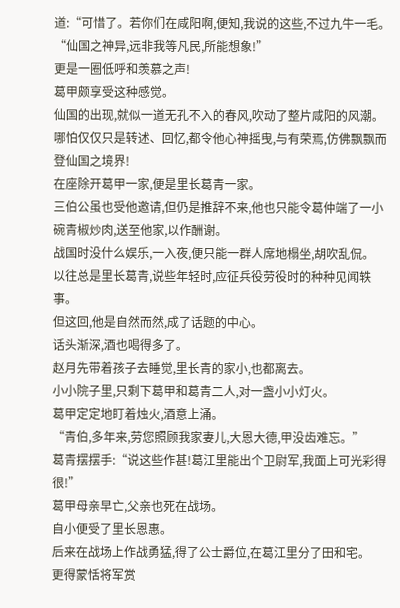道:“可惜了。若你们在咸阳啊,便知,我说的这些,不过九牛一毛。
“仙国之神异,远非我等凡民,所能想象!”
更是一圈低呼和羡慕之声!
葛甲颇享受这种感觉。
仙国的出现,就似一道无孔不入的春风,吹动了整片咸阳的风潮。
哪怕仅仅只是转述、回忆,都令他心神摇曳,与有荣焉,仿佛飘飘而登仙国之境界!
在座除开葛甲一家,便是里长葛青一家。
三伯公虽也受他邀请,但仍是推辞不来,他也只能令葛仲端了一小碗青椒炒肉,送至他家,以作酬谢。
战国时没什么娱乐,一入夜,便只能一群人席地榻坐,胡吹乱侃。
以往总是里长葛青,说些年轻时,应征兵役劳役时的种种见闻轶事。
但这回,他是自然而然,成了话题的中心。
话头渐深,酒也喝得多了。
赵月先带着孩子去睡觉,里长青的家小,也都离去。
小小院子里,只剩下葛甲和葛青二人,对一盏小小灯火。
葛甲定定地盯着烛火,酒意上涌。
“青伯,多年来,劳您照顾我家妻儿,大恩大德,甲没齿难忘。”
葛青摆摆手:“说这些作甚!葛江里能出个卫尉军,我面上可光彩得很!”
葛甲母亲早亡,父亲也死在战场。
自小便受了里长恩惠。
后来在战场上作战勇猛,得了公士爵位,在葛江里分了田和宅。
更得蒙恬将军赏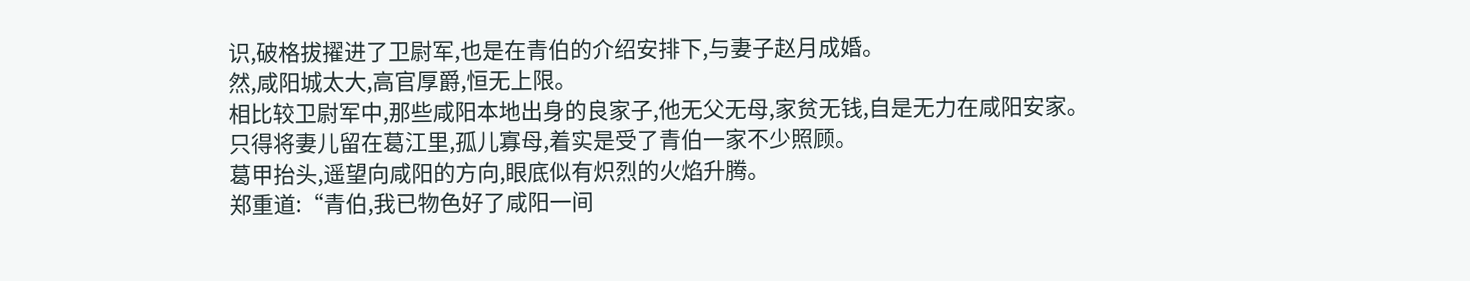识,破格拔擢进了卫尉军,也是在青伯的介绍安排下,与妻子赵月成婚。
然,咸阳城太大,高官厚爵,恒无上限。
相比较卫尉军中,那些咸阳本地出身的良家子,他无父无母,家贫无钱,自是无力在咸阳安家。
只得将妻儿留在葛江里,孤儿寡母,着实是受了青伯一家不少照顾。
葛甲抬头,遥望向咸阳的方向,眼底似有炽烈的火焰升腾。
郑重道:“青伯,我已物色好了咸阳一间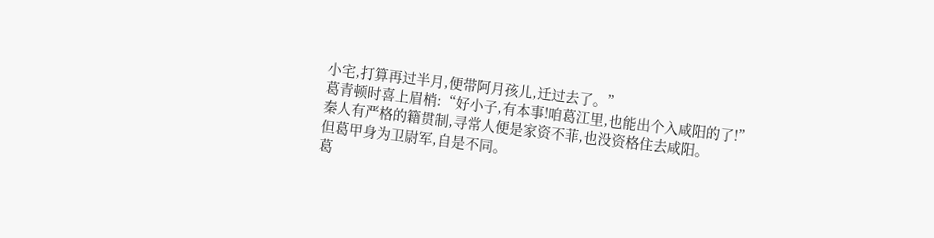小宅,打算再过半月,便带阿月孩儿,迁过去了。”
葛青顿时喜上眉梢:“好小子,有本事!咱葛江里,也能出个入咸阳的了!”
秦人有严格的籍贯制,寻常人便是家资不菲,也没资格住去咸阳。
但葛甲身为卫尉军,自是不同。
葛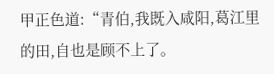甲正色道:“青伯,我既入咸阳,葛江里的田,自也是顾不上了。